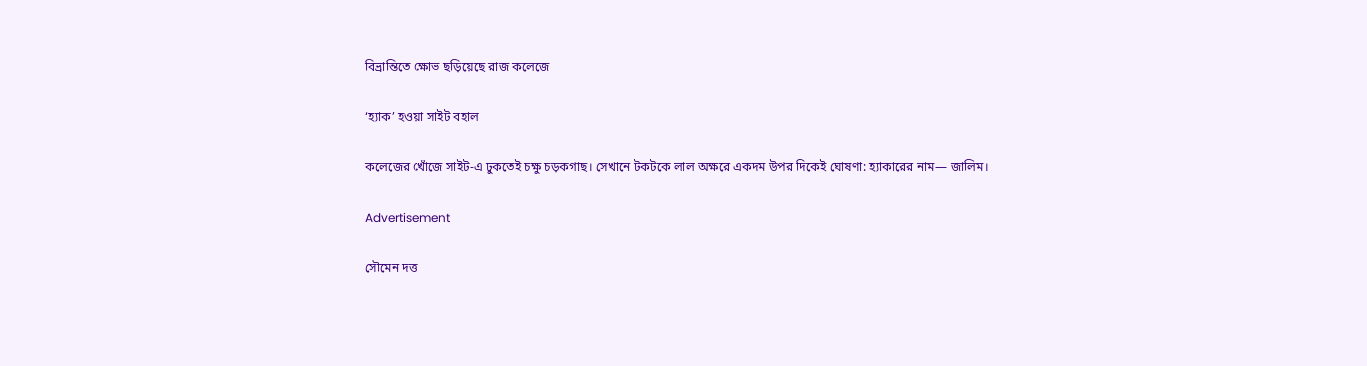বিভ্রান্তিতে ক্ষোভ ছড়িয়েছে রাজ কলেজে

‘হ্যাক’ হওয়া সাইট বহাল

কলেজের খোঁজে সাইট-এ ঢুকতেই চক্ষু চড়কগাছ। সেখানে টকটকে লাল অক্ষরে একদম উপর দিকেই ঘোষণা: হ্যাকারের নাম— জালিম।

Advertisement

সৌমেন দত্ত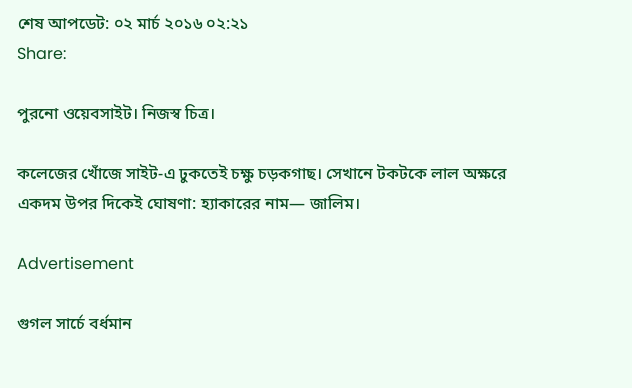শেষ আপডেট: ০২ মার্চ ২০১৬ ০২:২১
Share:

পুরনো ওয়েবসাইট। নিজস্ব চিত্র।

কলেজের খোঁজে সাইট-এ ঢুকতেই চক্ষু চড়কগাছ। সেখানে টকটকে লাল অক্ষরে একদম উপর দিকেই ঘোষণা: হ্যাকারের নাম— জালিম।

Advertisement

গুগল সার্চে বর্ধমান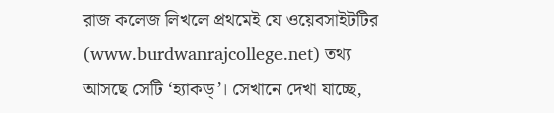রাজ কলেজ লিখলে প্রথমেই যে ওয়েবসাইটটির (www.burdwanrajcollege.net) তথ্য আসছে সেটি ‘হ্যাকড্‌’। সেখানে দেখা যাচ্ছে,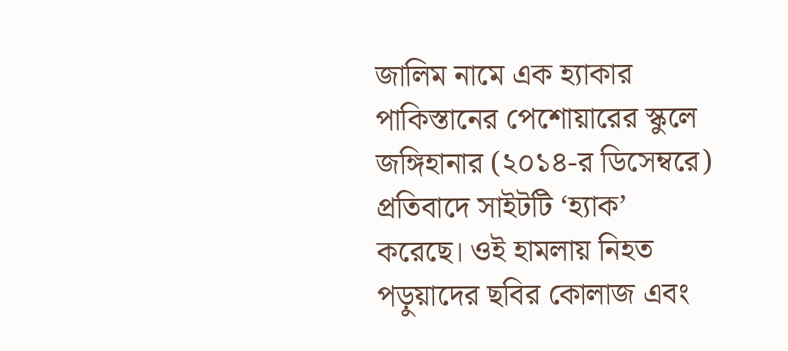জালিম নামে এক হ্যাকার পাকিস্তানের পেশোয়ারের স্কুলে জঙ্গিহানার (২০১৪-র ডিসেম্বরে) প্রতিবাদে সাইটটি ‘হ্যাক’ করেছে। ওই হামলায় নিহত পড়ুয়াদের ছবির কোলাজ এবং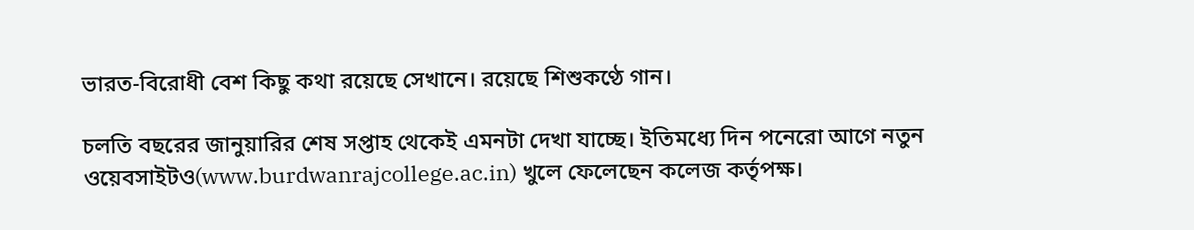ভারত-বিরোধী বেশ কিছু কথা রয়েছে সেখানে। রয়েছে শিশুকণ্ঠে গান।

চলতি বছরের জানুয়ারির শেষ সপ্তাহ থেকেই এমনটা দেখা যাচ্ছে। ইতিমধ্যে দিন পনেরো আগে নতুন ওয়েবসাইটও(www.burdwanrajcollege.ac.in) খুলে ফেলেছেন কলেজ কর্তৃপক্ষ।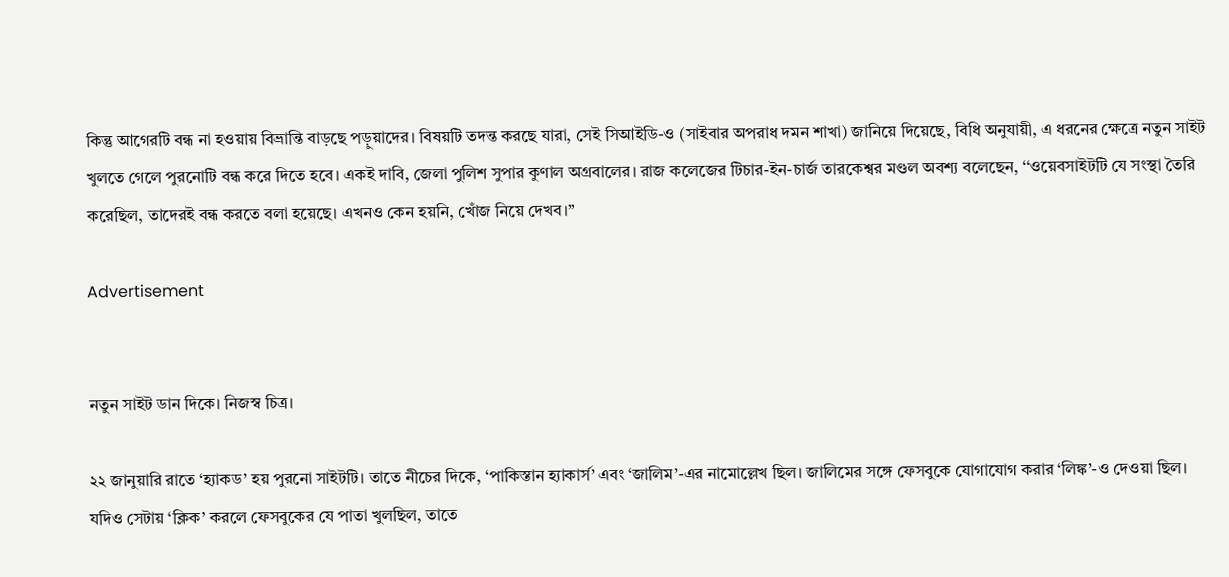কিন্তু আগেরটি বন্ধ না হওয়ায় বিভ্রান্তি বাড়ছে পড়ুয়াদের। বিষয়টি তদন্ত করছে যারা, সেই সিআইডি-ও (সাইবার অপরাধ দমন শাখা) জানিয়ে দিয়েছে, বিধি অনুযায়ী, এ ধরনের ক্ষেত্রে নতুন সাইট খুলতে গেলে পুরনোটি বন্ধ করে দিতে হবে। একই দাবি, জেলা পুলিশ সুপার কুণাল অগ্রবালের। রাজ কলেজের টিচার-ইন-চার্জ তারকেশ্বর মণ্ডল অবশ্য বলেছেন, ‘‘ওয়েবসাইটটি যে সংস্থা তৈরি করেছিল, তাদেরই বন্ধ করতে বলা হয়েছে। এখনও কেন হয়নি, খোঁজ নিয়ে দেখব।’’

Advertisement


নতুন সাইট ডান দিকে। নিজস্ব চিত্র।

২২ জানুয়ারি রাতে ‘হ্যাকড’ হয় পুরনো সাইটটি। তাতে নীচের দিকে, ‘পাকিস্তান হ্যাকার্স’ এবং ‘জালিম’-এর নামোল্লেখ ছিল। জালিমের সঙ্গে ফেসবুকে যোগাযোগ করার ‘লিঙ্ক’-ও দেওয়া ছিল। যদিও সেটায় ‘ক্লিক’ করলে ফেসবুকের যে পাতা খুলছিল, তাতে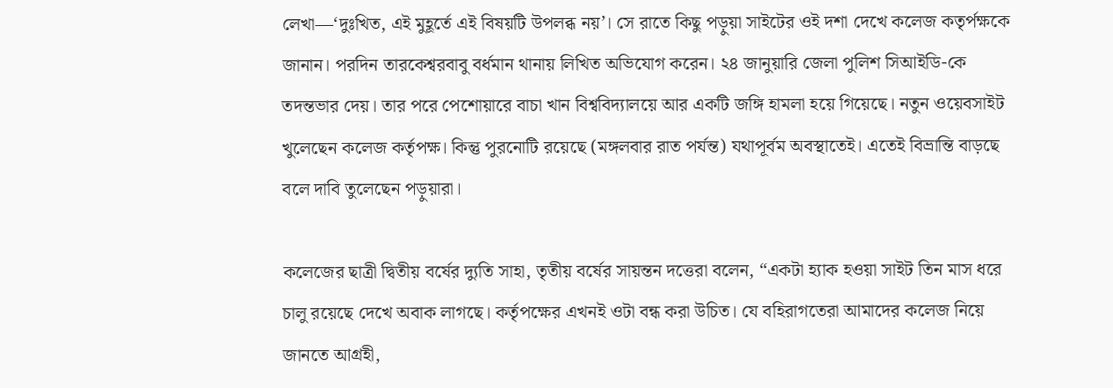লেখা—‘দুঃখিত, এই মুহূর্তে এই বিষয়টি উপলব্ধ নয়’। সে রাতে কিছু পড়ুয়া সাইটের ওই দশা দেখে কলেজ কতৃর্পক্ষকে জানান। পরদিন তারকেশ্বরবাবু বর্ধমান থানায় লিখিত অভিযোগ করেন। ২৪ জানুয়ারি জেলা পুলিশ সিআইডি-কে তদন্তভার দেয়। তার পরে পেশোয়ারে বাচা খান বিশ্ববিদ্যালয়ে আর একটি জঙ্গি হামলা হয়ে গিয়েছে। নতুন ওয়েবসাইট খুলেছেন কলেজ কর্তৃপক্ষ। কিন্তু পুরনোটি রয়েছে (মঙ্গলবার রাত পর্যন্ত) যথাপূর্বম অবস্থাতেই। এতেই বিভ্রান্তি বাড়ছে বলে দাবি তুলেছেন পড়ুয়ারা।

কলেজের ছাত্রী দ্বিতীয় বর্ষের দ্যুতি সাহা, তৃতীয় বর্ষের সায়ন্তন দত্তেরা বলেন, “একটা হ্যাক হওয়া সাইট তিন মাস ধরে চালু রয়েছে দেখে অবাক লাগছে। কর্তৃপক্ষের এখনই ওটা বন্ধ করা উচিত। যে বহিরাগতেরা আমাদের কলেজ নিয়ে জানতে আগ্রহী,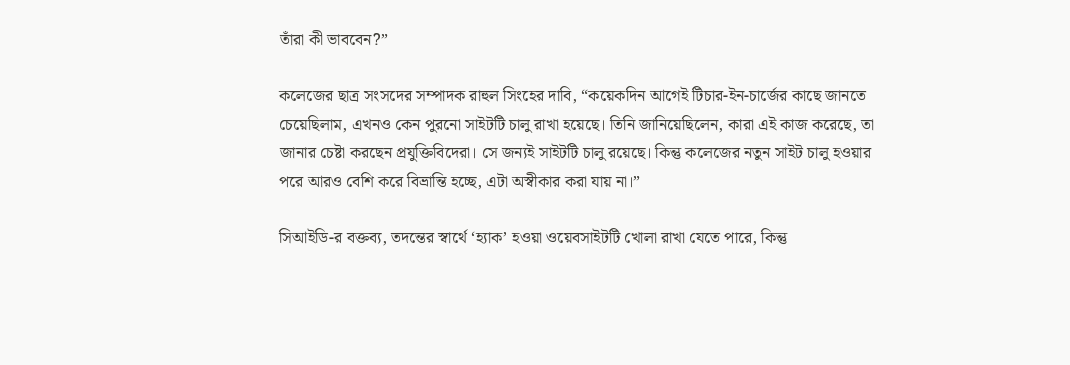তাঁরা কী ভাববেন?”

কলেজের ছাত্র সংসদের সম্পাদক রাহুল সিংহের দাবি, “কয়েকদিন আগেই টিচার-ইন-চার্জের কাছে জানতে চেয়েছিলাম, এখনও কেন পুরনো সাইটটি চালু রাখা হয়েছে। তিনি জানিয়েছিলেন, কারা এই কাজ করেছে, তা জানার চেষ্টা করছেন প্রযুক্তিবিদেরা। সে জন্যই সাইটটি চালু রয়েছে। কিন্তু কলেজের নতুন সাইট চালু হওয়ার পরে আরও বেশি করে বিভ্রান্তি হচ্ছে, এটা অস্বীকার করা যায় না।”

সিআইডি-র বক্তব্য, তদন্তের স্বার্থে ‘হ্যাক’ হওয়া ওয়েবসাইটটি খোলা রাখা যেতে পারে, কিন্তু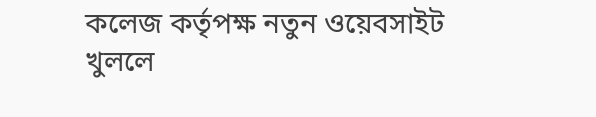কলেজ কর্তৃপক্ষ নতুন ওয়েবসাইট খুললে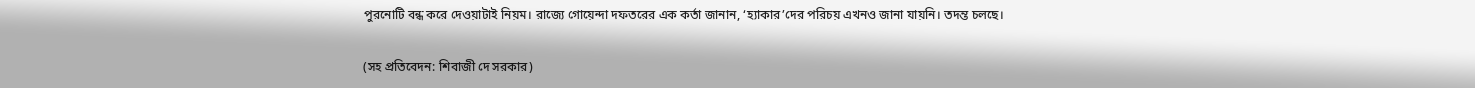পুরনোটি বন্ধ করে দেওয়াটাই নিয়ম। রাজ্যে গোয়েন্দা দফতরের এক কর্তা জানান, ‘হ্যাকার’দের পরিচয় এখনও জানা যায়নি। তদন্ত চলছে।

(সহ প্রতিবেদন: শিবাজী দে সরকার)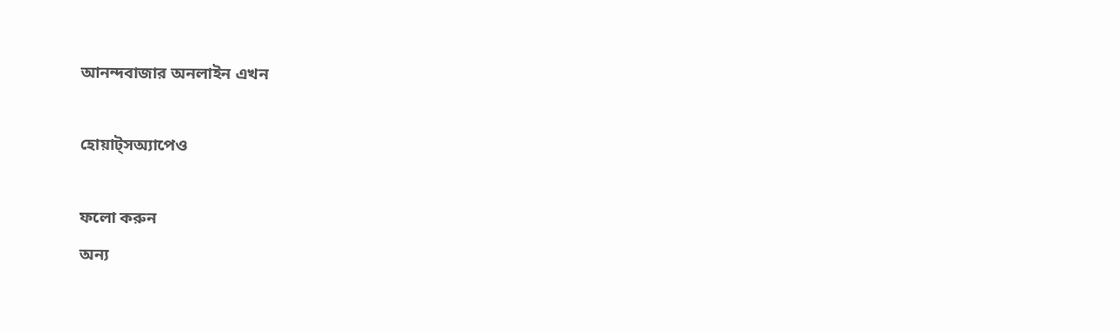আনন্দবাজার অনলাইন এখন

হোয়াট্‌সঅ্যাপেও

ফলো করুন
অন্য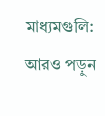মাধ্যমগুলি:
আরও পড়ুন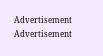Advertisement
Advertisement